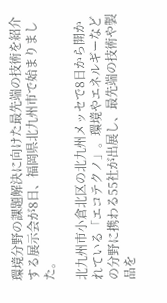環境分野の課題解決に向けた最先端の技術を紹介する展示会が8日、福岡県北九州市で始まりました。

北九州市小倉北区の北九州メッセで8日から開かれている「エコテクノ」。環境やエネルギーなどの分野に携わる55社が出展し、最先端の技術や製品を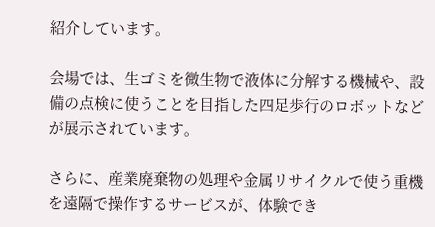紹介しています。

会場では、生ゴミを微生物で液体に分解する機械や、設備の点検に使うことを目指した四足歩行のロボットなどが展示されています。

さらに、産業廃棄物の処理や金属リサイクルで使う重機を遠隔で操作するサービスが、体験でき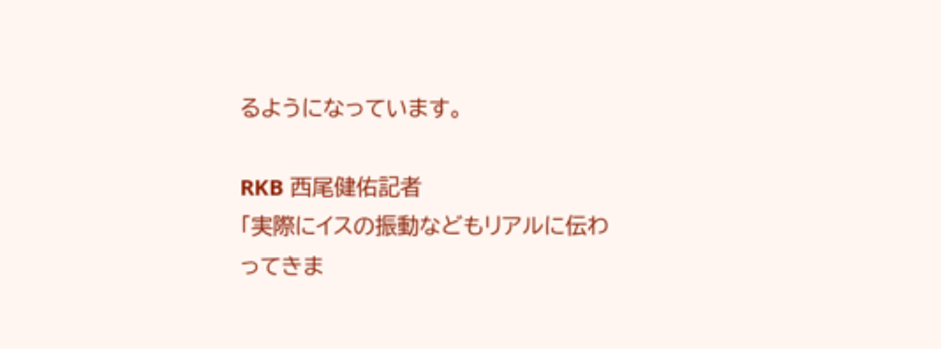るようになっています。

RKB 西尾健佑記者
「実際にイスの振動などもリアルに伝わってきま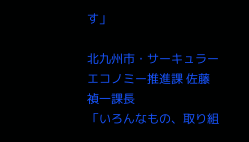す」

北九州市・サーキュラーエコノミー推進課 佐藤禎一課長
「いろんなもの、取り組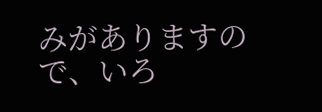みがありますので、いろ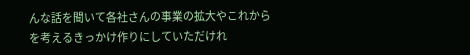んな話を聞いて各社さんの事業の拡大やこれからを考えるきっかけ作りにしていただけれ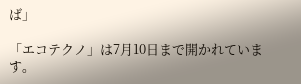ば」

「エコテクノ」は7月10日まで開かれています。